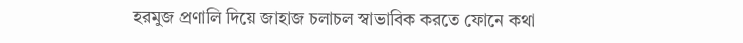হরমুজ প্রণালি দিয়ে জাহাজ চলাচল স্বাভাবিক করতে ফোনে কথা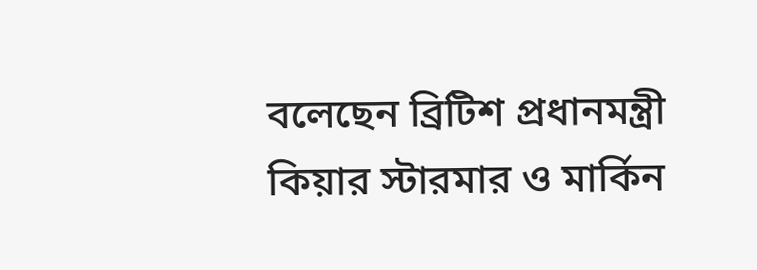বলেছেন ব্রিটিশ প্রধানমন্ত্রী কিয়ার স্টারমার ও মার্কিন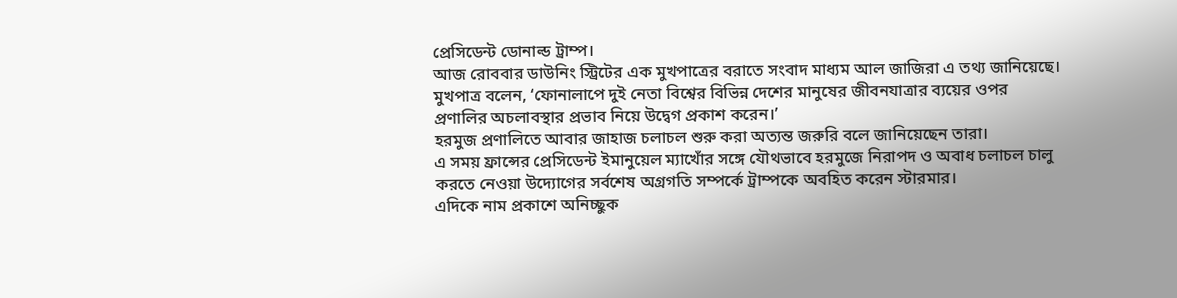প্রেসিডেন্ট ডোনাল্ড ট্রাম্প।
আজ রোববার ডাউনিং স্ট্রিটের এক মুখপাত্রের বরাতে সংবাদ মাধ্যম আল জাজিরা এ তথ্য জানিয়েছে।
মুখপাত্র বলেন, ‘ফোনালাপে দুই নেতা বিশ্বের বিভিন্ন দেশের মানুষের জীবনযাত্রার ব্যয়ের ওপর প্রণালির অচলাবস্থার প্রভাব নিয়ে উদ্বেগ প্রকাশ করেন।’
হরমুজ প্রণালিতে আবার জাহাজ চলাচল শুরু করা অত্যন্ত জরুরি বলে জানিয়েছেন তারা।
এ সময় ফ্রান্সের প্রেসিডেন্ট ইমানুয়েল ম্যাখোঁর সঙ্গে যৌথভাবে হরমুজে নিরাপদ ও অবাধ চলাচল চালু করতে নেওয়া উদ্যোগের সর্বশেষ অগ্রগতি সম্পর্কে ট্রাম্পকে অবহিত করেন স্টারমার।
এদিকে নাম প্রকাশে অনিচ্ছুক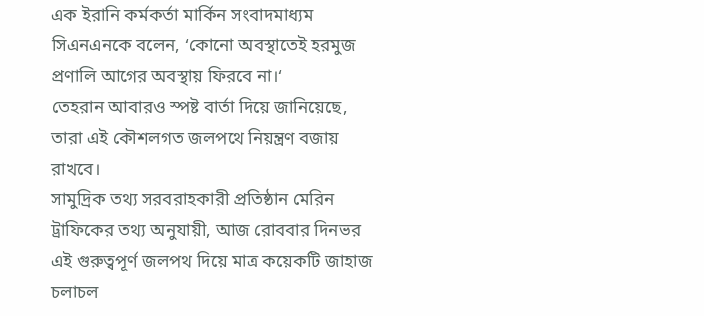এক ইরানি কর্মকর্তা মার্কিন সংবাদমাধ্যম সিএনএনকে বলেন, ‘কোনো অবস্থাতেই হরমুজ প্রণালি আগের অবস্থায় ফিরবে না।‘
তেহরান আবারও স্পষ্ট বার্তা দিয়ে জানিয়েছে, তারা এই কৌশলগত জলপথে নিয়ন্ত্রণ বজায় রাখবে।
সামুদ্রিক তথ্য সরবরাহকারী প্রতিষ্ঠান মেরিন ট্রাফিকের তথ্য অনুযায়ী, আজ রোববার দিনভর এই গুরুত্বপূর্ণ জলপথ দিয়ে মাত্র কয়েকটি জাহাজ চলাচল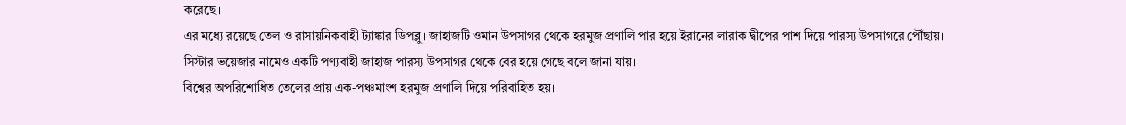করেছে।
এর মধ্যে রয়েছে তেল ও রাসায়নিকবাহী ট্যাঙ্কার ডিপব্লু। জাহাজটি ওমান উপসাগর থেকে হরমুজ প্রণালি পার হয়ে ইরানের লারাক দ্বীপের পাশ দিয়ে পারস্য উপসাগরে পৌঁছায়। সিস্টার ভয়েজার নামেও একটি পণ্যবাহী জাহাজ পারস্য উপসাগর থেকে বের হয়ে গেছে বলে জানা যায়।
বিশ্বের অপরিশোধিত তেলের প্রায় এক-পঞ্চমাংশ হরমুজ প্রণালি দিয়ে পরিবাহিত হয়।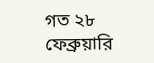গত ২৮ ফেব্রুয়ারি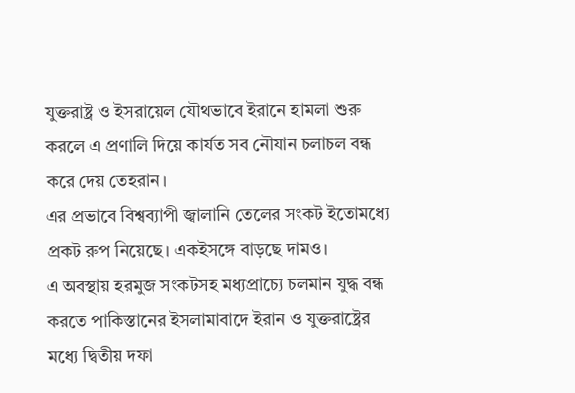যুক্তরাষ্ট্র ও ইসরায়েল যৌথভাবে ইরানে হামলা শুরু করলে এ প্রণালি দিয়ে কার্যত সব নৌযান চলাচল বন্ধ করে দেয় তেহরান।
এর প্রভাবে বিশ্বব্যাপী জ্বালানি তেলের সংকট ইতোমধ্যে প্রকট রুপ নিয়েছে। একইসঙ্গে বাড়ছে দামও।
এ অবস্থায় হরমুজ সংকটসহ মধ্যপ্রাচ্যে চলমান যুদ্ধ বন্ধ করতে পাকিস্তানের ইসলামাবাদে ইরান ও যুক্তরাষ্ট্রের মধ্যে দ্বিতীয় দফা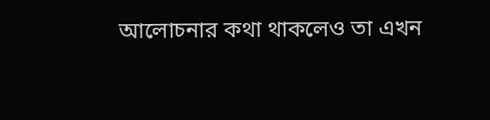আলোচনার কথা থাকলেও তা এখন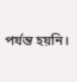পর্যন্ত হয়নি।